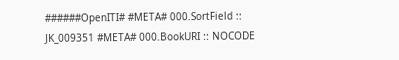######OpenITI# #META# 000.SortField :: JK_009351 #META# 000.BookURI :: NOCODE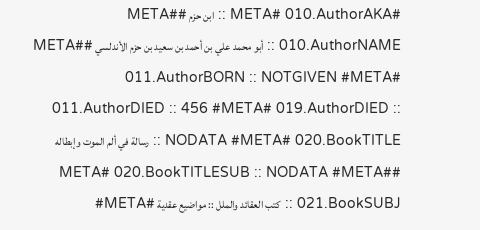#META# 010.AuthorAKA :: ابن حزم #META# 010.AuthorNAME :: أبو محمد علي بن أحمد بن سعيد بن حزم الأندلسي #META# 011.AuthorBORN :: NOTGIVEN #META# 011.AuthorDIED :: 456 #META# 019.AuthorDIED :: NODATA #META# 020.BookTITLE :: رسالة في ألم الموت وإبطاله #META# 020.BookTITLESUB :: NODATA #META# 021.BookSUBJ :: كتب العقائد والملل :: مواضيع عقدية #META#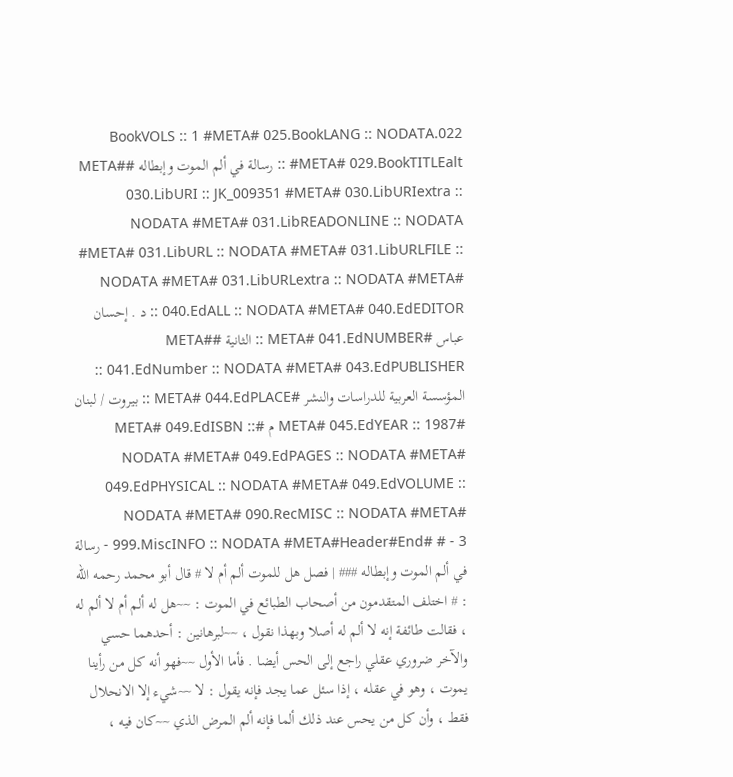022.BookVOLS :: 1 #META# 025.BookLANG :: NODATA #META# 029.BookTITLEalt :: رسالة في ألم الموت وإبطاله #META# 030.LibURI :: JK_009351 #META# 030.LibURIextra :: NODATA #META# 031.LibREADONLINE :: NODATA #META# 031.LibURL :: NODATA #META# 031.LibURLFILE :: NODATA #META# 031.LibURLextra :: NODATA #META# 040.EdALL :: NODATA #META# 040.EdEDITOR :: د . إحسان عباس #META# 041.EdNUMBER :: الثانية #META# 041.EdNumber :: NODATA #META# 043.EdPUBLISHER :: المؤسسة العربية للدراسات والنشر #META# 044.EdPLACE :: بيروت / لبنان #META# 045.EdYEAR :: 1987 م #META# 049.EdISBN :: NODATA #META# 049.EdPAGES :: NODATA #META# 049.EdPHYSICAL :: NODATA #META# 049.EdVOLUME :: NODATA #META# 090.RecMISC :: NODATA #META# 999.MiscINFO :: NODATA #META#Header#End# # - 3 - رسالة في ألم الموت وإبطاله ### | فصل هل للموت ألم أم لا # قال أبو محمد رحمه الله : # اختلف المتقدمون من أصحاب الطبائع في الموت : ~~هل له ألم أم لا ألم له ، فقالت طائفة إنه لا ألم له أصلا وبهذا نقول ، ~~لبرهانين : أحدهما حسي والآخر ضروري عقلي راجع إلى الحس أيضا . فأما الأول ~~فهو أنه كل من رأينا يموت ، وهو في عقله ، إذا سئل عما يجد فإنه يقول : لا ~~شيء إلا الانحلال فقط ، وأن كل من يحس عند ذلك ألما فإنه ألم المرض الذي ~~كان فيه ،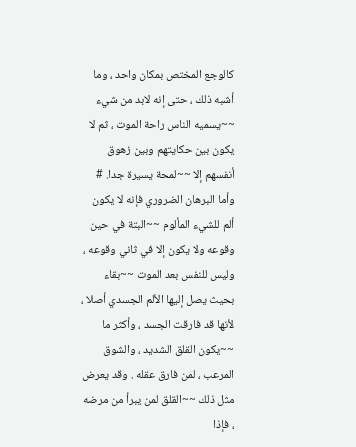كالوجع المختص بمكان واحد ، وما أشبه ذلك ، حتى إنه لابد من شيء ~~يسميه الناس راحة الموت ، ثم لا يكون بين حكايتهم وبين زهوق أنفسهم إلا ~~لمحة يسيرة جدا. # وأما البرهان الضروري فإنه لا يكون ألم للشيء المألوم ~~البتة في حين وقوعه ولا يكون إلا في ثاني وقوعه ، وليس للنفس بعد الموت ~~بقاء بحيث يصل إليها الألم الجسدي أصلا ، لأنها قد فارقت الجسد ، وأكثر ما ~~يكون القلق الشديد ، والشوق المرعب ، لمن فارق عقله . وقد يعرض مثل ذلك ~~القلق لمن يبرأ من مرضه ، فإذا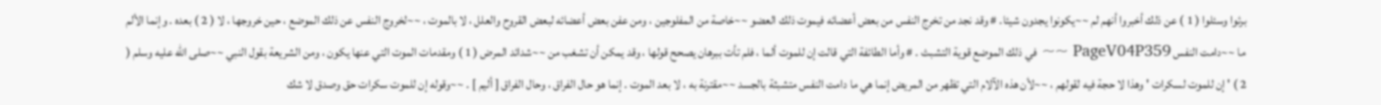برئوا وسئلوا ( 1 ) عن ذلك أخبروا أنهم لم ~~يكونوا يجدون شيئا. # وقد نجد من تخرج النفس من بعض أعضائه فيموت ذلك العضو ~~خاصة من المفلوجين ، ومن عفن بعض أعضائه لبعض القروح والعلل ، لا بالموت ، ~~لخروج النفس عن ذلك الموضع ، حين خروجها ، لا ( 2 ) بعده . وإنما الألم ما ~~دامت النفس PageV04P359 ~~ في ذلك الموضع قوية التشبث . # وأما الطائفة التي قالت إن للموت ألما ، فلم تأت ببرهان يصحح قولها ، وقد يمكن أن تشغب من ~~شدائد المرض ( 1 ) ومقدمات الموت التي عنها يكون ، ومن الشريعة بقول النبي ~~صلى الله عليه وسلم ( 2 ) ' إن للموت لسكرات ' وهذا لا حجة فيه لقولهم ، ~~لأن هذه الآلام التي تظهر من المريض إنما هي ما دامت النفس متشبثة بالجسد ~~مقترنة به ، لا بعد الموت . إنما هو حال الفراق ، وحال الفراق [ أليم ] . ~~وقوله إن للموت سكرات حق وصدق لا شك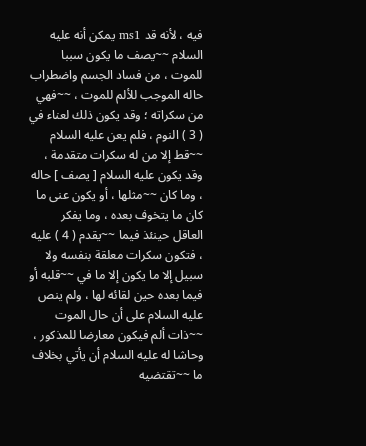فيه ، لأنه قد ms1 يمكن أنه عليه السلام ~~يصف ما يكون سببا للموت ، من فساد الجسم واضطراب حاله الموجب للألم للموت ، ~~فهي من سكراته ؛ وقد يكون ذلك لعناء في ( 3 ) النوم ، فلم يعن عليه السلام ~~قط إلا من له سكرات متقدمة ، وقد يكون عليه السلام [ يصف ] حاله ، وما كان ~~مثلها ، أو يكون عنى ما كان ما يتخوف بعده ، وما يفكر العاقل حينئذ فيما ~~يقدم ( 4 ) عليه ، فتكون سكرات معلقة بنفسه ولا سبيل إلا ما يكون إلا ما في ~~قلبه أو فيما بعده حين لقائه لها ، ولم ينص عليه السلام على أن حال الموت ~~ذات ألم فيكون معارضا للمذكور ، وحاشا له عليه السلام أن يأتي بخلاف ما ~~تقتضيه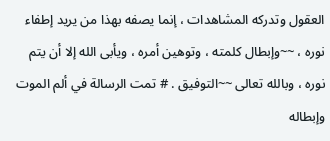العقول وتدركه المشاهدات ، إنما يصفه بهذا من يريد إطفاء نوره ، ~~وإبطال كلمته ، وتوهين أمره ، ويأبى الله إلا أن يتم نوره ، وبالله تعالى ~~التوفيق . # تمت الرسالة في ألم الموت وإبطاله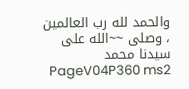والحمد لله رب العالمين ، وصلى ~~الله على سيدنا محمد PageV04P360 ms2